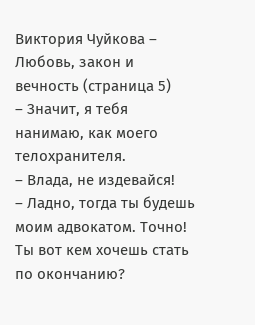Виктория Чуйкова – Любовь, закон и вечность (страница 5)
– Значит, я тебя нанимаю, как моего телохранителя.
– Влада, не издевайся!
– Ладно, тогда ты будешь моим адвокатом. Точно! Ты вот кем хочешь стать по окончанию?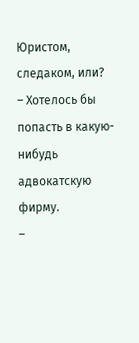Юристом, следаком, или?
– Хотелось бы попасть в какую-нибудь адвокатскую фирму.
–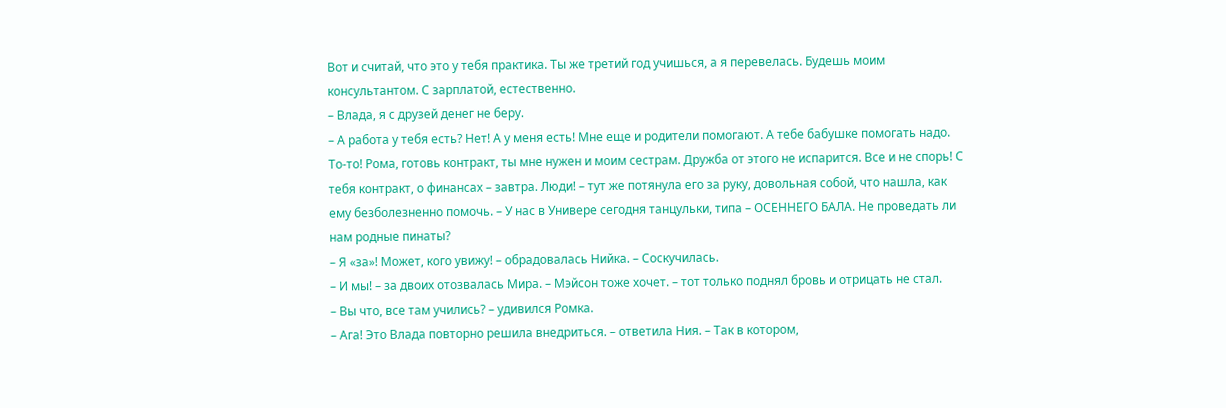Вот и считай, что это у тебя практика. Ты же третий год учишься, а я перевелась. Будешь моим консультантом. С зарплатой, естественно.
– Влада, я с друзей денег не беру.
– А работа у тебя есть? Нет! А у меня есть! Мне еще и родители помогают. А тебе бабушке помогать надо. То-то! Рома, готовь контракт, ты мне нужен и моим сестрам. Дружба от этого не испарится. Все и не спорь! С тебя контракт, о финансах – завтра. Люди! – тут же потянула его за руку, довольная собой, что нашла, как ему безболезненно помочь. – У нас в Универе сегодня танцульки, типа – ОСЕННЕГО БАЛА. Не проведать ли нам родные пинаты?
– Я «за»! Может, кого увижу! – обрадовалась Нийка. – Соскучилась.
– И мы! – за двоих отозвалась Мира. – Мэйсон тоже хочет. – тот только поднял бровь и отрицать не стал.
– Вы что, все там учились? – удивился Ромка.
– Ага! Это Влада повторно решила внедриться. – ответила Ния. – Так в котором,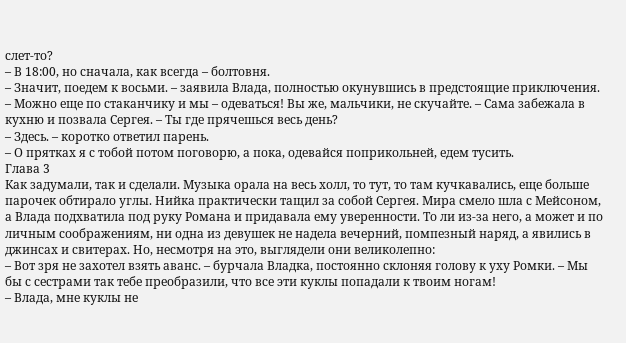слет-то?
– В 18:00, но сначала, как всегда – болтовня.
– Значит, поедем к восьми. – заявила Влада, полностью окунувшись в предстоящие приключения. – Можно еще по стаканчику и мы – одеваться! Вы же, мальчики, не скучайте. – Сама забежала в кухню и позвала Сергея. – Ты где прячешься весь день?
– Здесь. – коротко ответил парень.
– О прятках я с тобой потом поговорю, а пока, одевайся поприкольней, едем тусить.
Глава 3
Как задумали, так и сделали. Музыка орала на весь холл, то тут, то там кучкавались, еще больше парочек обтирало углы. Нийка практически тащил за собой Сергея. Мира смело шла с Мейсоном, а Влада подхватила под руку Романа и придавала ему уверенности. То ли из-за него, а может и по личным соображениям, ни одна из девушек не надела вечерний, помпезный наряд, а явились в джинсах и свитерах. Но, несмотря на это, выглядели они великолепно:
– Вот зря не захотел взять аванс. – бурчала Владка, постоянно склоняя голову к уху Ромки. – Мы бы с сестрами так тебе преобразили, что все эти куклы попадали к твоим ногам!
– Влада, мне куклы не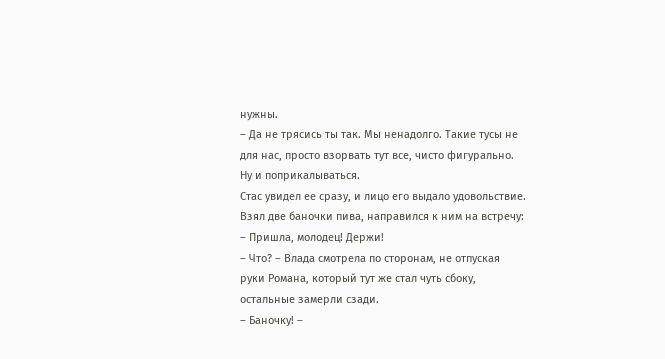нужны.
– Да не трясись ты так. Мы ненадолго. Такие тусы не для нас, просто взорвать тут все, чисто фигурально. Ну и поприкалываться.
Стас увидел ее сразу, и лицо его выдало удовольствие. Взял две баночки пива, направился к ним на встречу:
– Пришла, молодец! Держи!
– Что? – Влада смотрела по сторонам, не отпуская руки Романа, который тут же стал чуть сбоку, остальные замерли сзади.
– Баночку! –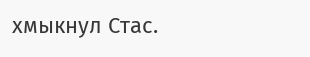хмыкнул Стас.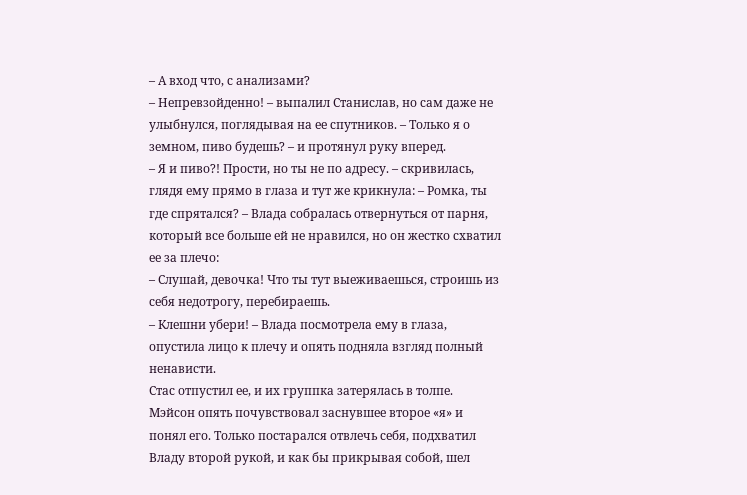– А вход что, с анализами?
– Непревзойденно! – выпалил Станислав, но сам даже не улыбнулся, поглядывая на ее спутников. – Только я о земном, пиво будешь? – и протянул руку вперед.
– Я и пиво?! Прости, но ты не по адресу. – скривилась, глядя ему прямо в глаза и тут же крикнула: – Ромка, ты где спрятался? – Влада собралась отвернуться от парня, который все больше ей не нравился, но он жестко схватил ее за плечо:
– Слушай, девочка! Что ты тут выеживаешься, строишь из себя недотрогу, перебираешь.
– Клешни убери! – Влада посмотрела ему в глаза, опустила лицо к плечу и опять подняла взгляд полный ненависти.
Стас отпустил ее, и их группка затерялась в толпе. Мэйсон опять почувствовал заснувшее второе «я» и понял его. Только постарался отвлечь себя, подхватил Владу второй рукой, и как бы прикрывая собой, шел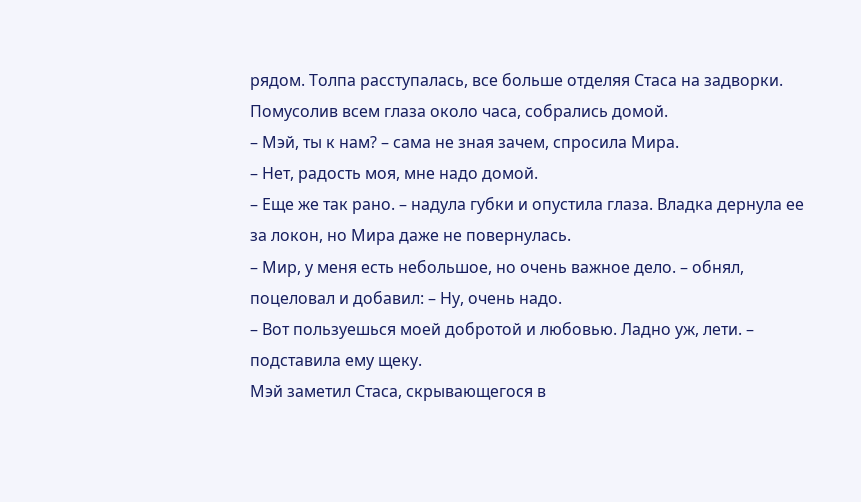рядом. Толпа расступалась, все больше отделяя Стаса на задворки.
Помусолив всем глаза около часа, собрались домой.
– Мэй, ты к нам? – сама не зная зачем, спросила Мира.
– Нет, радость моя, мне надо домой.
– Еще же так рано. – надула губки и опустила глаза. Владка дернула ее за локон, но Мира даже не повернулась.
– Мир, у меня есть небольшое, но очень важное дело. – обнял, поцеловал и добавил: – Ну, очень надо.
– Вот пользуешься моей добротой и любовью. Ладно уж, лети. – подставила ему щеку.
Мэй заметил Стаса, скрывающегося в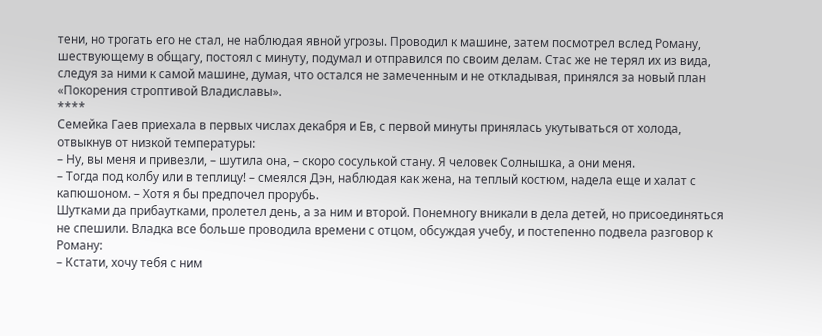тени, но трогать его не стал, не наблюдая явной угрозы. Проводил к машине, затем посмотрел вслед Роману, шествующему в общагу, постоял с минуту, подумал и отправился по своим делам. Стас же не терял их из вида, следуя за ними к самой машине, думая, что остался не замеченным и не откладывая, принялся за новый план «Покорения строптивой Владиславы».
****
Семейка Гаев приехала в первых числах декабря и Ев, с первой минуты принялась укутываться от холода, отвыкнув от низкой температуры:
– Ну, вы меня и привезли, – шутила она, – скоро сосулькой стану. Я человек Солнышка, а они меня.
– Тогда под колбу или в теплицу! – смеялся Дэн, наблюдая как жена, на теплый костюм, надела еще и халат с капюшоном. – Хотя я бы предпочел прорубь.
Шутками да прибаутками, пролетел день, а за ним и второй. Понемногу вникали в дела детей, но присоединяться не спешили. Владка все больше проводила времени с отцом, обсуждая учебу, и постепенно подвела разговор к Роману:
– Кстати, хочу тебя с ним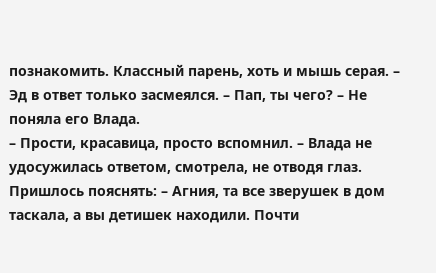познакомить. Классный парень, хоть и мышь серая. – Эд в ответ только засмеялся. – Пап, ты чего? – Не поняла его Влада.
– Прости, красавица, просто вспомнил. – Влада не удосужилась ответом, смотрела, не отводя глаз. Пришлось пояснять: – Агния, та все зверушек в дом таскала, а вы детишек находили. Почти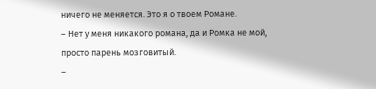ничего не меняется. Это я о твоем Романе.
– Нет у меня никакого романа, да и Ромка не мой, просто парень мозговитый.
–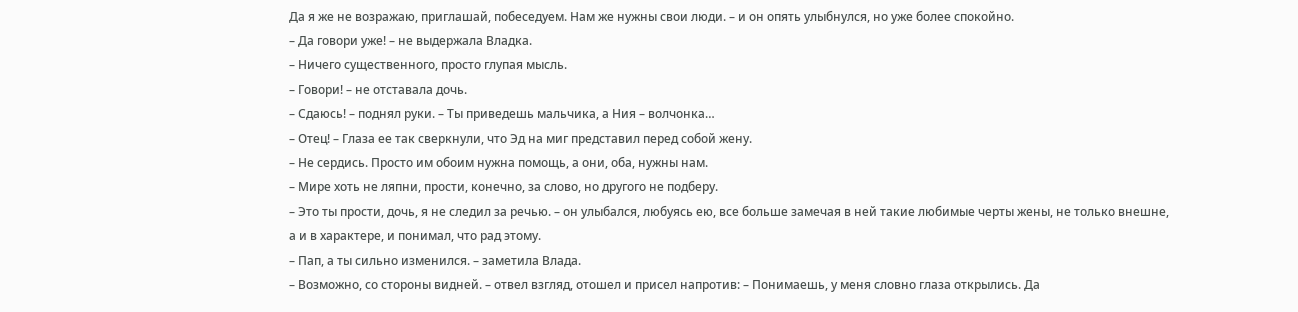Да я же не возражаю, приглашай, побеседуем. Нам же нужны свои люди. – и он опять улыбнулся, но уже более спокойно.
– Да говори уже! – не выдержала Владка.
– Ничего существенного, просто глупая мысль.
– Говори! – не отставала дочь.
– Сдаюсь! – поднял руки. – Ты приведешь мальчика, а Ния – волчонка…
– Отец! – Глаза ее так сверкнули, что Эд на миг представил перед собой жену.
– Не сердись. Просто им обоим нужна помощь, а они, оба, нужны нам.
– Мире хоть не ляпни, прости, конечно, за слово, но другого не подберу.
– Это ты прости, дочь, я не следил за речью. – он улыбался, любуясь ею, все больше замечая в ней такие любимые черты жены, не только внешне, а и в характере, и понимал, что рад этому.
– Пап, а ты сильно изменился. – заметила Влада.
– Возможно, со стороны видней. – отвел взгляд, отошел и присел напротив: – Понимаешь, у меня словно глаза открылись. Да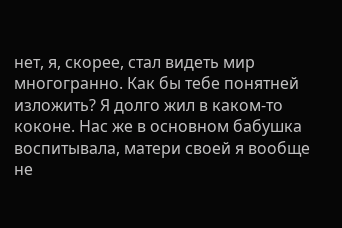нет, я, скорее, стал видеть мир многогранно. Как бы тебе понятней изложить? Я долго жил в каком-то коконе. Нас же в основном бабушка воспитывала, матери своей я вообще не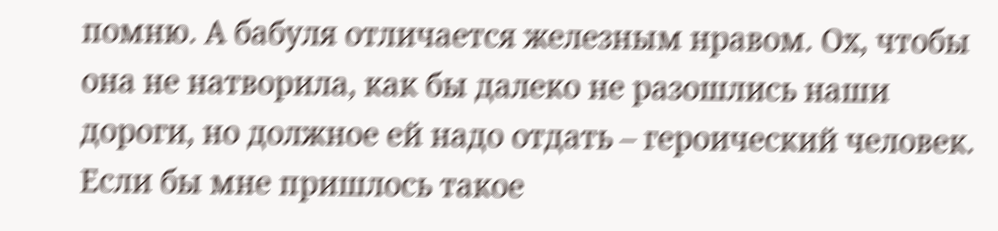помню. А бабуля отличается железным нравом. Ох, чтобы она не натворила, как бы далеко не разошлись наши дороги, но должное ей надо отдать – героический человек. Если бы мне пришлось такое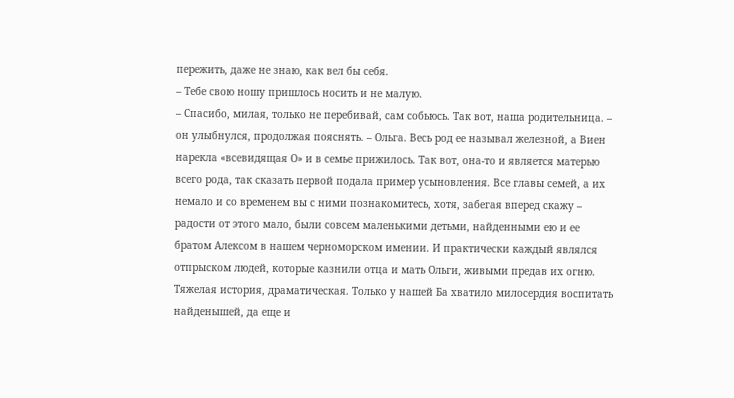пережить, даже не знаю, как вел бы себя.
– Тебе свою ношу пришлось носить и не малую.
– Спасибо, милая, только не перебивай, сам собьюсь. Так вот, наша родительница. – он улыбнулся, продолжая пояснять. – Ольга. Весь род ее называл железной, а Виен нарекла «всевидящая О» и в семье прижилось. Так вот, она-то и является матерью всего рода, так сказать первой подала пример усыновления. Все главы семей, а их немало и со временем вы с ними познакомитесь, хотя, забегая вперед скажу – радости от этого мало, были совсем маленькими детьми, найденными ею и ее братом Алексом в нашем черноморском имении. И практически каждый являлся отпрыском людей, которые казнили отца и мать Ольги, живыми предав их огню. Тяжелая история, драматическая. Только у нашей Ба хватило милосердия воспитать найденышей, да еще и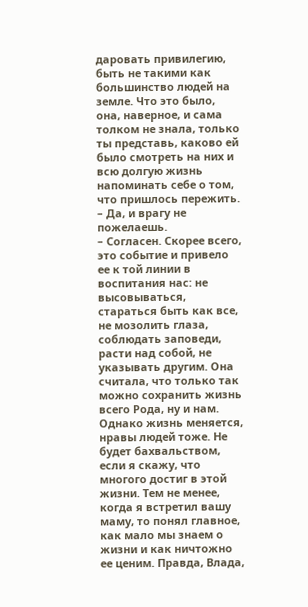даровать привилегию, быть не такими как большинство людей на земле. Что это было, она, наверное, и сама толком не знала, только ты представь, каково ей было смотреть на них и всю долгую жизнь напоминать себе о том, что пришлось пережить.
– Да, и врагу не пожелаешь.
– Согласен. Скорее всего, это событие и привело ее к той линии в воспитания нас: не высовываться, стараться быть как все, не мозолить глаза, соблюдать заповеди, расти над собой, не указывать другим. Она считала, что только так можно сохранить жизнь всего Рода, ну и нам. Однако жизнь меняется, нравы людей тоже. Не будет бахвальством, если я скажу, что многого достиг в этой жизни. Тем не менее, когда я встретил вашу маму, то понял главное, как мало мы знаем о жизни и как ничтожно ее ценим. Правда, Влада,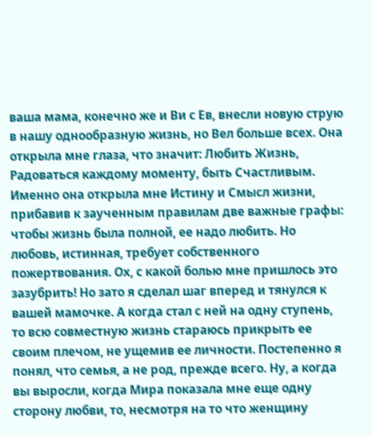ваша мама, конечно же и Ви с Ев, внесли новую струю в нашу однообразную жизнь, но Вел больше всех. Она открыла мне глаза, что значит: Любить Жизнь, Радоваться каждому моменту, быть Счастливым. Именно она открыла мне Истину и Смысл жизни, прибавив к заученным правилам две важные графы: чтобы жизнь была полной, ее надо любить. Но любовь, истинная, требует собственного пожертвования. Ох, с какой болью мне пришлось это зазубрить! Но зато я сделал шаг вперед и тянулся к вашей мамочке. А когда стал с ней на одну ступень, то всю совместную жизнь стараюсь прикрыть ее своим плечом, не ущемив ее личности. Постепенно я понял, что семья, а не род, прежде всего. Ну, а когда вы выросли, когда Мира показала мне еще одну сторону любви, то, несмотря на то что женщину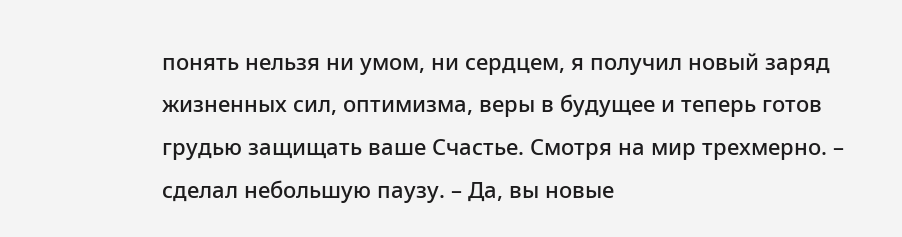понять нельзя ни умом, ни сердцем, я получил новый заряд жизненных сил, оптимизма, веры в будущее и теперь готов грудью защищать ваше Счастье. Смотря на мир трехмерно. – сделал небольшую паузу. – Да, вы новые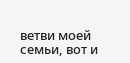ветви моей семьи, вот и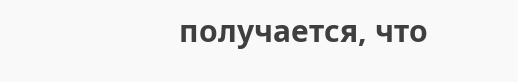получается, что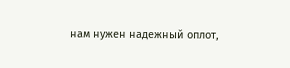нам нужен надежный оплот,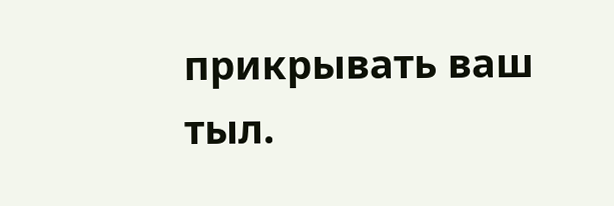прикрывать ваш тыл.